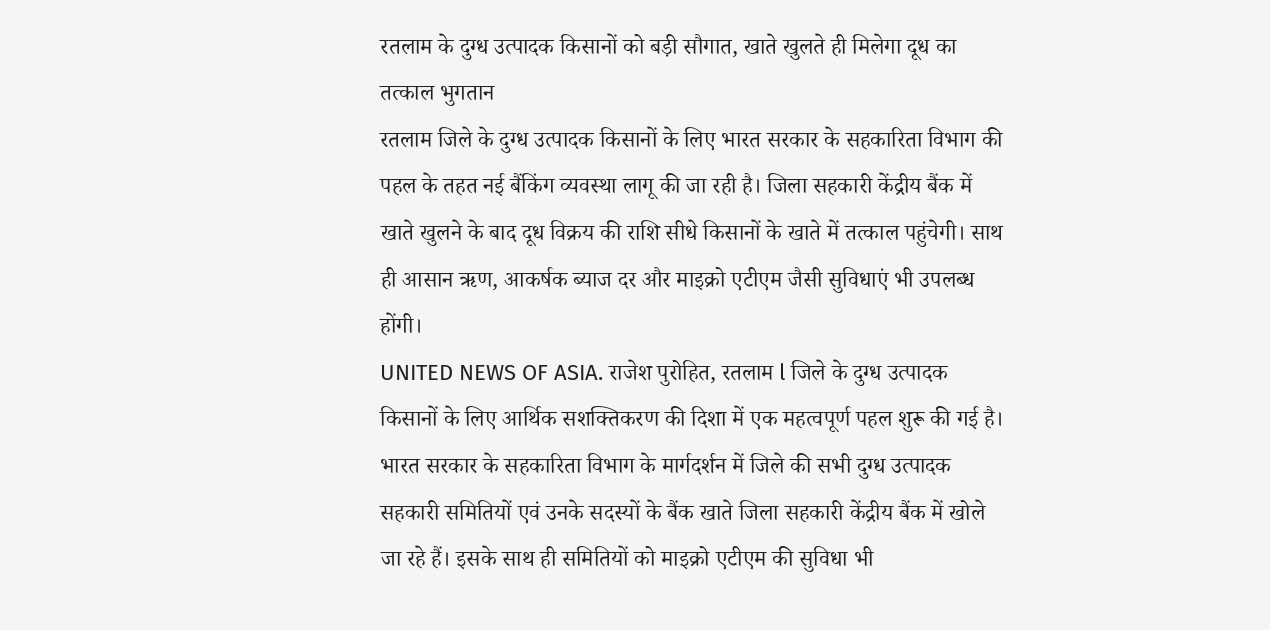रतलाम के दुग्ध उत्पादक किसानों को बड़ी सौगात, खाते खुलते ही मिलेगा दूध का तत्काल भुगतान
रतलाम जिले के दुग्ध उत्पादक किसानों के लिए भारत सरकार के सहकारिता विभाग की पहल के तहत नई बैंकिंग व्यवस्था लागू की जा रही है। जिला सहकारी केंद्रीय बैंक में खाते खुलने के बाद दूध विक्रय की राशि सीधे किसानों के खाते में तत्काल पहुंचेगी। साथ ही आसान ऋण, आकर्षक ब्याज दर और माइक्रो एटीएम जैसी सुविधाएं भी उपलब्ध होंगी।
UNITED NEWS OF ASIA. राजेश पुरोहित, रतलाम l जिले के दुग्ध उत्पादक किसानों के लिए आर्थिक सशक्तिकरण की दिशा में एक महत्वपूर्ण पहल शुरू की गई है। भारत सरकार के सहकारिता विभाग के मार्गदर्शन में जिले की सभी दुग्ध उत्पादक सहकारी समितियों एवं उनके सदस्यों के बैंक खाते जिला सहकारी केंद्रीय बैंक में खोले जा रहे हैं। इसके साथ ही समितियों को माइक्रो एटीएम की सुविधा भी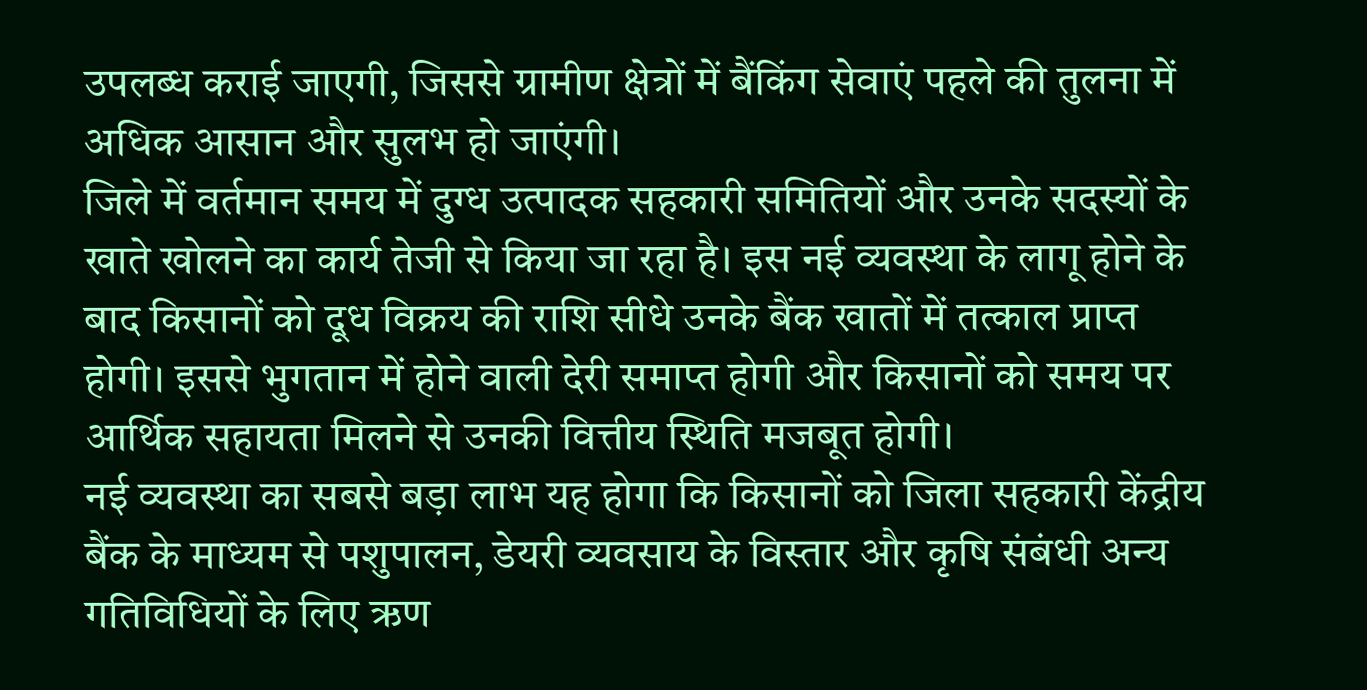उपलब्ध कराई जाएगी, जिससे ग्रामीण क्षेत्रों में बैंकिंग सेवाएं पहले की तुलना में अधिक आसान और सुलभ हो जाएंगी।
जिले में वर्तमान समय में दुग्ध उत्पादक सहकारी समितियों और उनके सदस्यों के खाते खोलने का कार्य तेजी से किया जा रहा है। इस नई व्यवस्था के लागू होने के बाद किसानों को दूध विक्रय की राशि सीधे उनके बैंक खातों में तत्काल प्राप्त होगी। इससे भुगतान में होने वाली देरी समाप्त होगी और किसानों को समय पर आर्थिक सहायता मिलने से उनकी वित्तीय स्थिति मजबूत होगी।
नई व्यवस्था का सबसे बड़ा लाभ यह होगा कि किसानों को जिला सहकारी केंद्रीय बैंक के माध्यम से पशुपालन, डेयरी व्यवसाय के विस्तार और कृषि संबंधी अन्य गतिविधियों के लिए ऋण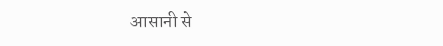आसानी से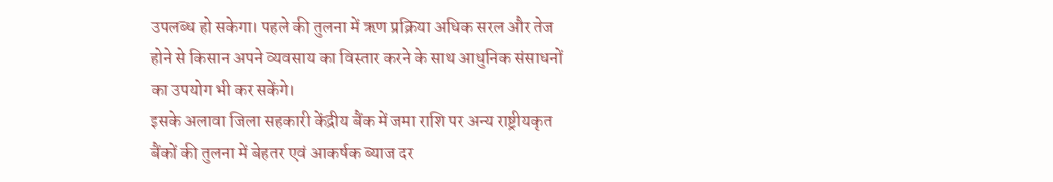उपलब्ध हो सकेगा। पहले की तुलना में ऋण प्रक्रिया अधिक सरल और तेज होने से किसान अपने व्यवसाय का विस्तार करने के साथ आधुनिक संसाधनों का उपयोग भी कर सकेंगे।
इसके अलावा जिला सहकारी केंद्रीय बैंक में जमा राशि पर अन्य राष्ट्रीयकृत बैंकों की तुलना में बेहतर एवं आकर्षक ब्याज दर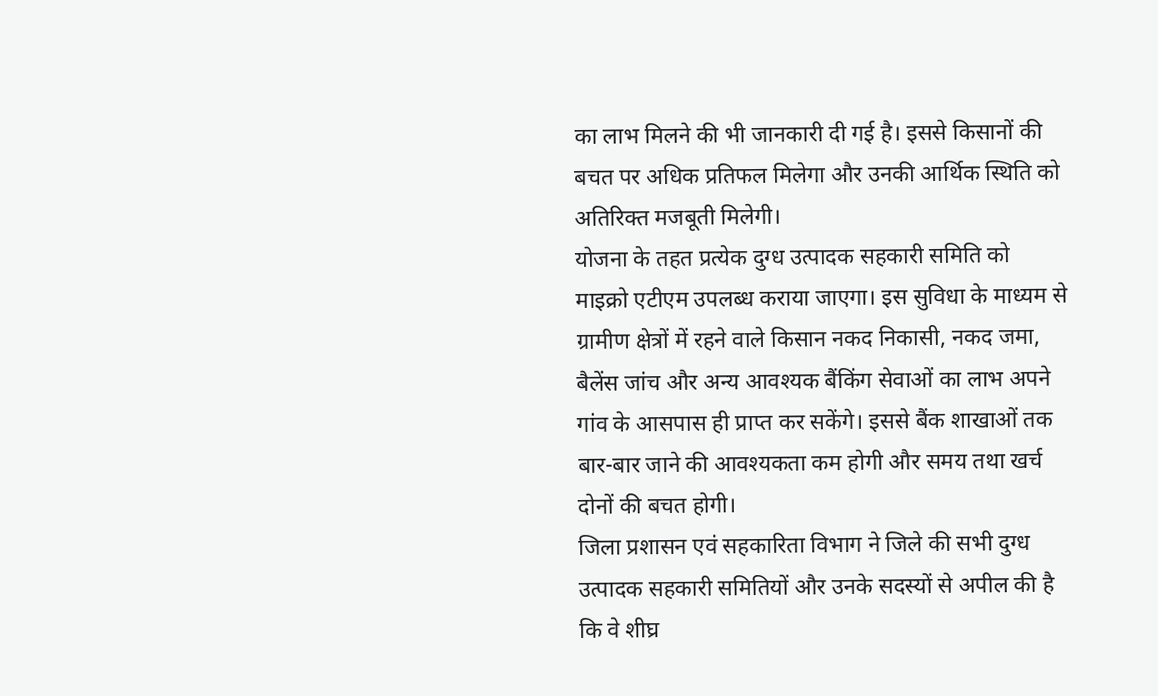का लाभ मिलने की भी जानकारी दी गई है। इससे किसानों की बचत पर अधिक प्रतिफल मिलेगा और उनकी आर्थिक स्थिति को अतिरिक्त मजबूती मिलेगी।
योजना के तहत प्रत्येक दुग्ध उत्पादक सहकारी समिति को माइक्रो एटीएम उपलब्ध कराया जाएगा। इस सुविधा के माध्यम से ग्रामीण क्षेत्रों में रहने वाले किसान नकद निकासी, नकद जमा, बैलेंस जांच और अन्य आवश्यक बैंकिंग सेवाओं का लाभ अपने गांव के आसपास ही प्राप्त कर सकेंगे। इससे बैंक शाखाओं तक बार-बार जाने की आवश्यकता कम होगी और समय तथा खर्च दोनों की बचत होगी।
जिला प्रशासन एवं सहकारिता विभाग ने जिले की सभी दुग्ध उत्पादक सहकारी समितियों और उनके सदस्यों से अपील की है कि वे शीघ्र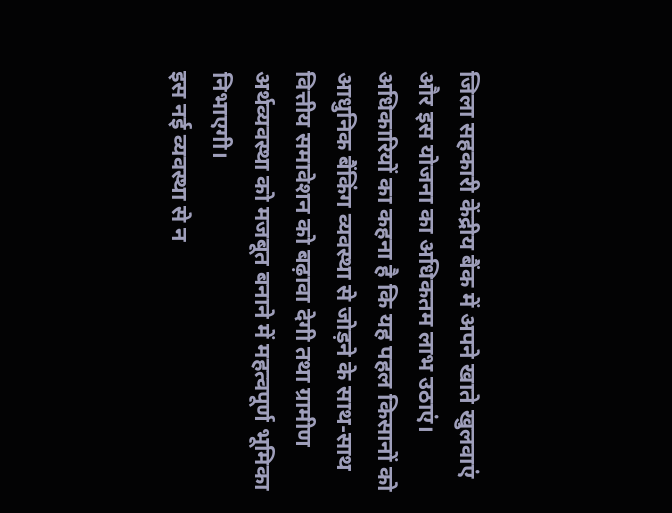जिला सहकारी केंद्रीय बैंक में अपने खाते खुलवाएं और इस योजना का अधिकतम लाभ उठाएं। अधिकारियों का कहना है कि यह पहल किसानों को आधुनिक बैंकिंग व्यवस्था से जोड़ने के साथ-साथ वित्तीय समावेशन को बढ़ावा देगी तथा ग्रामीण अर्थव्यवस्था को मजबूत बनाने में महत्वपूर्ण भूमिका निभाएगी।
इस नई व्यवस्था से न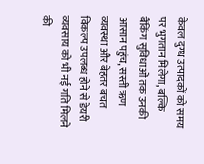केवल दुग्ध उत्पादकों को समय पर भुगतान मिलेगा, बल्कि बैंकिंग सुविधाओं तक उनकी आसान पहुंच, सस्ती ऋण व्यवस्था और बेहतर बचत विकल्प उपलब्ध होने से डेयरी व्यवसाय को भी नई गति मिलने की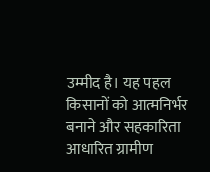उम्मीद है। यह पहल किसानों को आत्मनिर्भर बनाने और सहकारिता आधारित ग्रामीण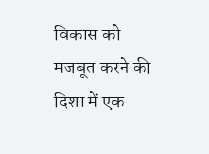विकास को मजबूत करने की दिशा में एक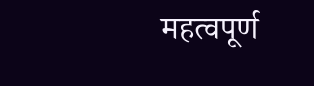महत्वपूर्ण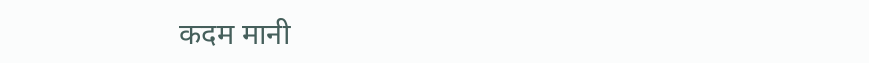कदम मानी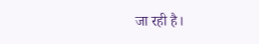जा रही है।